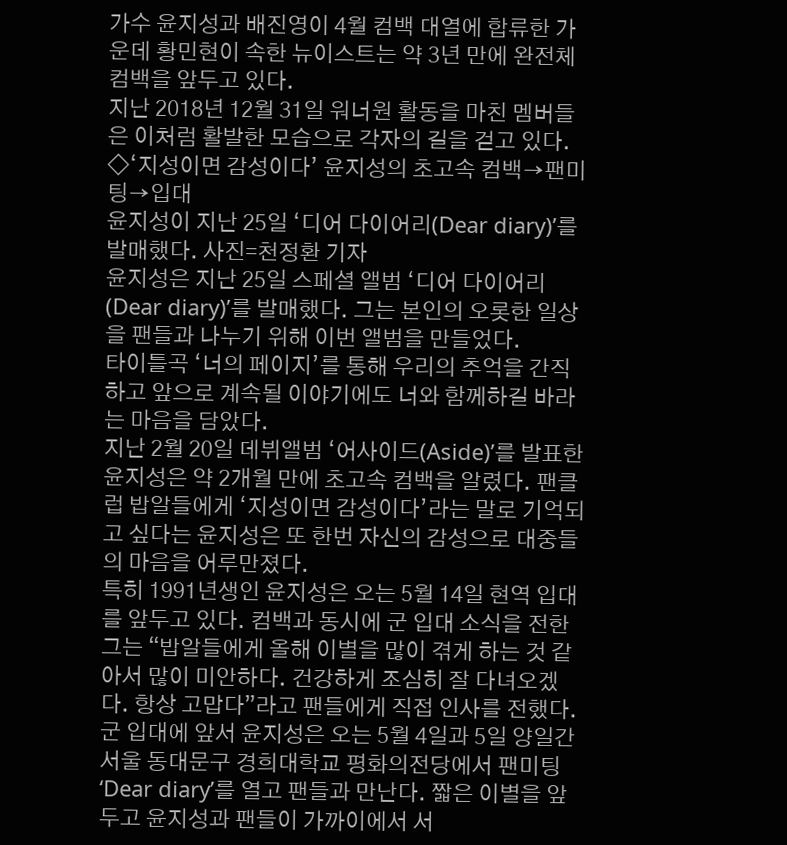가수 윤지성과 배진영이 4월 컴백 대열에 합류한 가운데 황민현이 속한 뉴이스트는 약 3년 만에 완전체 컴백을 앞두고 있다.
지난 2018년 12월 31일 워너원 활동을 마친 멤버들은 이처럼 활발한 모습으로 각자의 길을 걷고 있다.
◇‘지성이면 감성이다’ 윤지성의 초고속 컴백→팬미팅→입대
윤지성이 지난 25일 ‘디어 다이어리(Dear diary)’를 발매했다. 사진=천정환 기자
윤지성은 지난 25일 스페셜 앨범 ‘디어 다이어리(Dear diary)’를 발매했다. 그는 본인의 오롯한 일상을 팬들과 나누기 위해 이번 앨범을 만들었다.
타이틀곡 ‘너의 페이지’를 통해 우리의 추억을 간직하고 앞으로 계속될 이야기에도 너와 함께하길 바라는 마음을 담았다.
지난 2월 20일 데뷔앨범 ‘어사이드(Aside)’를 발표한 윤지성은 약 2개월 만에 초고속 컴백을 알렸다. 팬클럽 밥알들에게 ‘지성이면 감성이다’라는 말로 기억되고 싶다는 윤지성은 또 한번 자신의 감성으로 대중들의 마음을 어루만졌다.
특히 1991년생인 윤지성은 오는 5월 14일 현역 입대를 앞두고 있다. 컴백과 동시에 군 입대 소식을 전한 그는 “밥알들에게 올해 이별을 많이 겪게 하는 것 같아서 많이 미안하다. 건강하게 조심히 잘 다녀오겠다. 항상 고맙다”라고 팬들에게 직접 인사를 전했다.
군 입대에 앞서 윤지성은 오는 5월 4일과 5일 양일간 서울 동대문구 경희대학교 평화의전당에서 팬미팅 ‘Dear diary’를 열고 팬들과 만난다. 짧은 이별을 앞두고 윤지성과 팬들이 가까이에서 서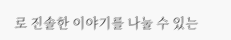로 진솔한 이야기를 나눌 수 있는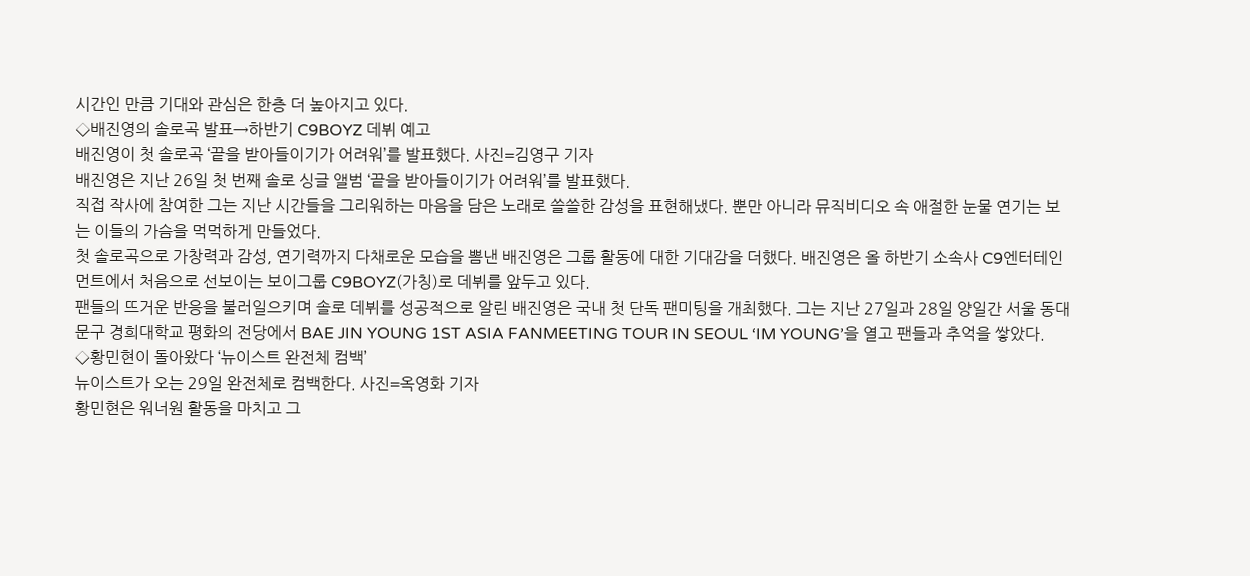시간인 만큼 기대와 관심은 한층 더 높아지고 있다.
◇배진영의 솔로곡 발표→하반기 C9BOYZ 데뷔 예고
배진영이 첫 솔로곡 ‘끝을 받아들이기가 어려워’를 발표했다. 사진=김영구 기자
배진영은 지난 26일 첫 번째 솔로 싱글 앨범 ‘끝을 받아들이기가 어려워’를 발표했다.
직접 작사에 참여한 그는 지난 시간들을 그리워하는 마음을 담은 노래로 쓸쓸한 감성을 표현해냈다. 뿐만 아니라 뮤직비디오 속 애절한 눈물 연기는 보는 이들의 가슴을 먹먹하게 만들었다.
첫 솔로곡으로 가창력과 감성, 연기력까지 다채로운 모습을 뽐낸 배진영은 그룹 활동에 대한 기대감을 더했다. 배진영은 올 하반기 소속사 C9엔터테인먼트에서 처음으로 선보이는 보이그룹 C9BOYZ(가칭)로 데뷔를 앞두고 있다.
팬들의 뜨거운 반응을 불러일으키며 솔로 데뷔를 성공적으로 알린 배진영은 국내 첫 단독 팬미팅을 개최했다. 그는 지난 27일과 28일 양일간 서울 동대문구 경희대학교 평화의 전당에서 BAE JIN YOUNG 1ST ASIA FANMEETING TOUR IN SEOUL ‘IM YOUNG’을 열고 팬들과 추억을 쌓았다.
◇황민현이 돌아왔다 ‘뉴이스트 완전체 컴백’
뉴이스트가 오는 29일 완전체로 컴백한다. 사진=옥영화 기자
황민현은 워너원 활동을 마치고 그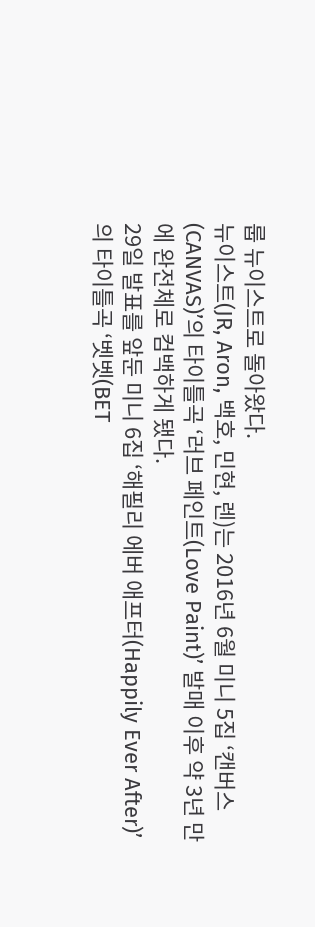룹 뉴이스트로 돌아왔다.
뉴이스트(JR, Aron, 백호, 민현, 렌)는 2016년 6월 미니 5집 ‘캔버스(CANVAS)’의 타이틀곡 ‘러브 페인트(Love Paint)’ 발매 이후 약 3년 만에 완전체로 컴백하게 됐다.
29일 발표를 앞둔 미니 6집 ‘해필리 에버 애프터(Happily Ever After)’의 타이틀곡 ‘벳벳(BET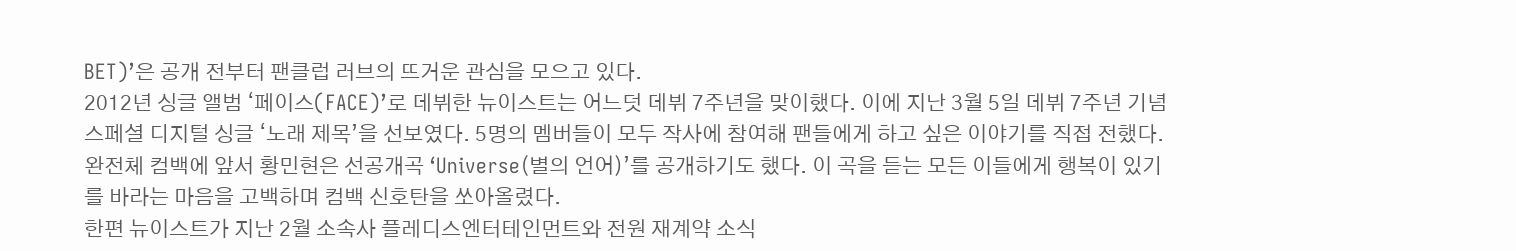BET)’은 공개 전부터 팬클럽 러브의 뜨거운 관심을 모으고 있다.
2012년 싱글 앨범 ‘페이스(FACE)’로 데뷔한 뉴이스트는 어느덧 데뷔 7주년을 맞이했다. 이에 지난 3월 5일 데뷔 7주년 기념 스페셜 디지털 싱글 ‘노래 제목’을 선보였다. 5명의 멤버들이 모두 작사에 참여해 팬들에게 하고 싶은 이야기를 직접 전했다.
완전체 컴백에 앞서 황민현은 선공개곡 ‘Universe(별의 언어)’를 공개하기도 했다. 이 곡을 듣는 모든 이들에게 행복이 있기를 바라는 마음을 고백하며 컴백 신호탄을 쏘아올렸다.
한편 뉴이스트가 지난 2월 소속사 플레디스엔터테인먼트와 전원 재계약 소식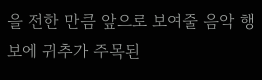을 전한 만큼 앞으로 보여줄 음악 행보에 귀추가 주목된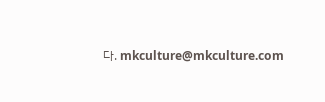다. mkculture@mkculture.com